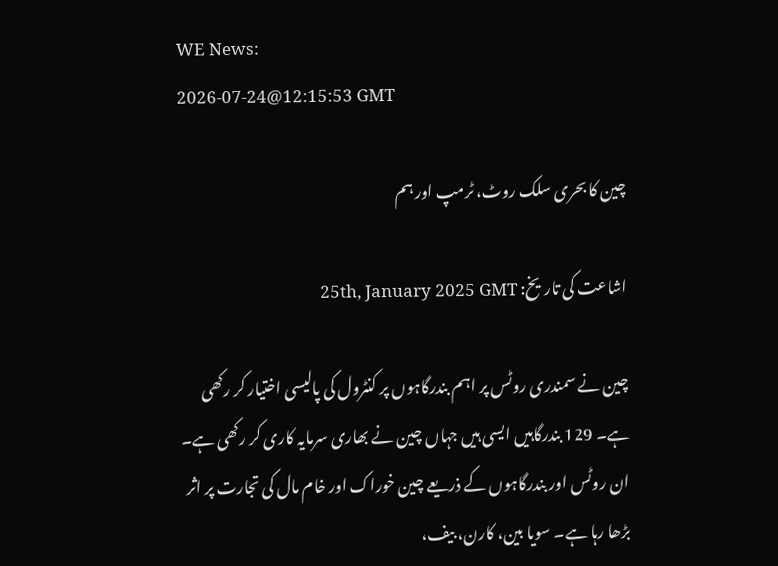WE News:
2026-07-24@12:15:53 GMT

چین کا بحری سلک روٹ، ٹرمپ اور ہم

اشاعت کی تاریخ: 25th, January 2025 GMT

چین نے سمندری روٹس پر اہم بندرگاہوں پر کنٹرول کی پالیسی اختیار کر رکھی ہے۔ 129 بندرگاہیں ایسی ہیں جہاں چین نے بھاری سرمایہ کاری کر رکھی ہے۔ ان روٹس اور بندرگاہوں کے ذریعے چین خوراک اور خام مال کی تجارت پر اثر بڑھا رہا ہے۔ سویا بین، کارن، بیف،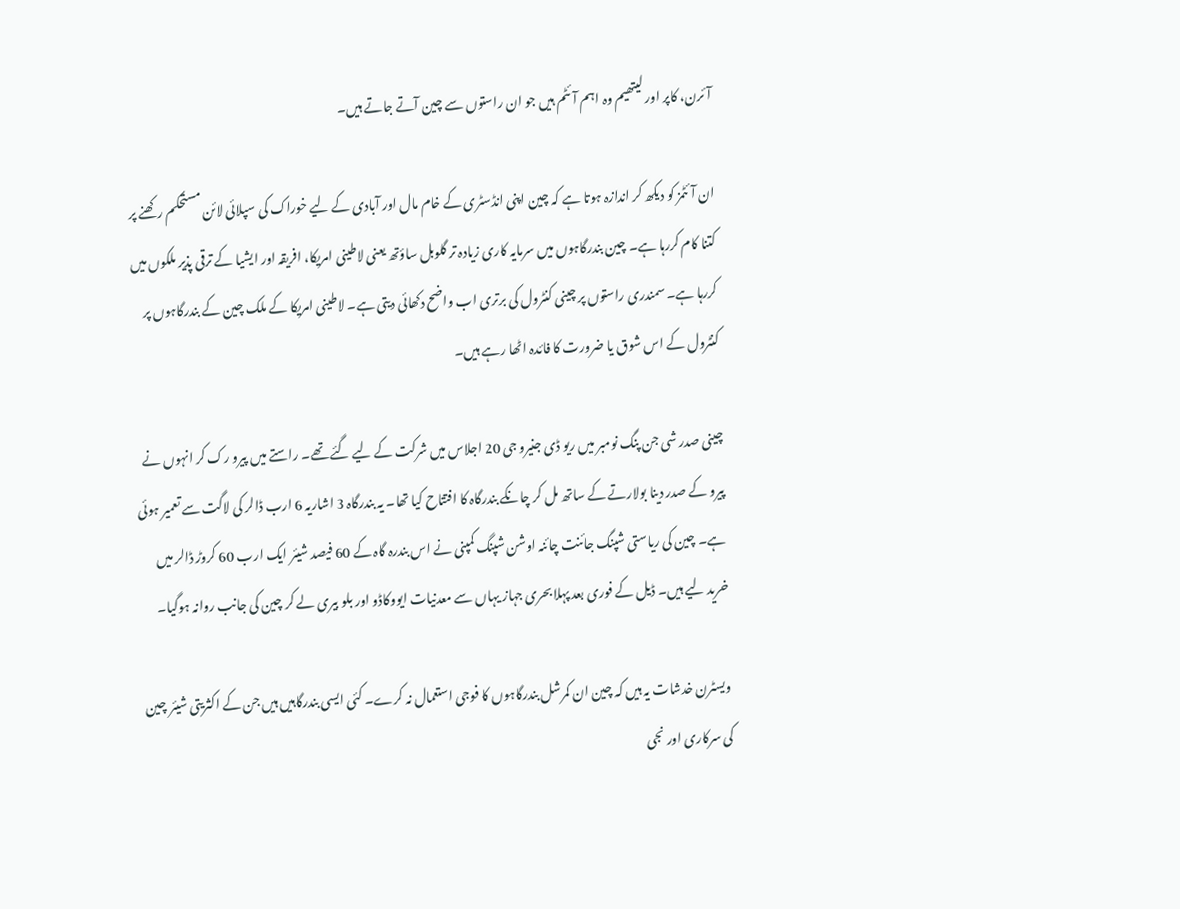آئرن، کاپر اور لیتھیم وہ اہم آئٹم ہیں جو ان راستوں سے چین آتے جاتے ہیں۔

ان آئٹمز کو دیکھ کر اندازہ ہوتا ہے کہ چین اپنی انڈسٹری کے خام مال اور آبادی کے لیے خوراک کی سپلائی لائن مستحکم رکھنے پر کتنا کام کررہا ہے۔ چین بندرگاہوں میں سرمایہ کاری زیادہ تر گلوبل ساؤتھ یعنی لاطینی امریکا، افریقہ اور ایشیا کے ترقی پذیر ملکوں میں کررہا ہے۔ سمندری راستوں پر چینی کنٹرول کی برتری اب واضح دکھائی دیتی ہے۔ لاطینی امریکا کے ملک چین کے بندرگاہوں پر کنٹرول کے اس شوق یا ضرورت کا فائدہ اٹھا رہے ہیں۔

چینی صدر شی جن پنگ نومبر میں ریو ڈی جنیرو جی 20 اجلاس میں شرکت کے لیے گئے تھے۔ راستے میں پیرو رک کر انہوں نے پیرو کے صدر دینا بولارتے کے ساتھ مل کر چانکے بندرگاہ کا افتتاح کیا تھا۔ یہ بندرگاہ 3 اشاریہ 6 ارب ڈالر کی لاگت سے تعمیر ہوئی ہے۔ چین کی ریاستی شپنگ جائنت چائنہ اوشن شپنگ کمپنی نے اس بندرہ گاہ کے 60 فیصد شیئر ایک ارب 60 کروڑ ڈالر میں خرید لیے ہیں۔ ڈیل کے فوری بعد پہلا بحری جہاز یہاں سے معدنیات ایووکاڈو اور بلو بیری لے کر چین کی جانب روانہ ہوگیا۔

ویسٹرن خدشات یہ ہیں کہ چین ان کمرشل بندرگاہوں کا فوجی استعمال نہ کرے۔ کئی ایسی بندرگاہیں ہیں جن کے اکثریتی شیئر چین کی سرکاری اور نجی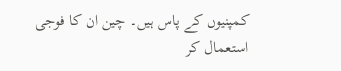کمپنیوں کے پاس ہیں۔ چین ان کا فوجی استعمال کر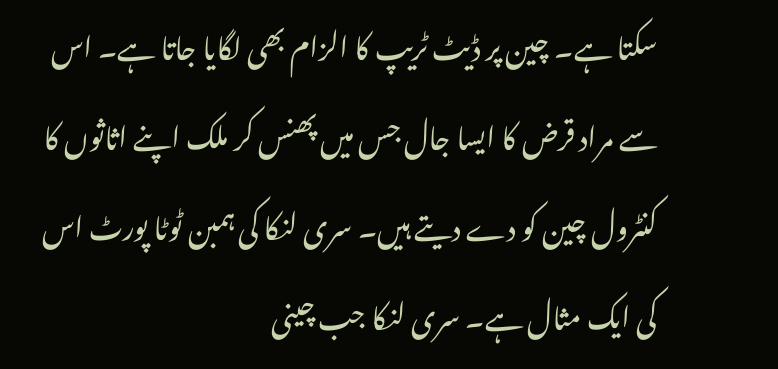سکتا ہے۔ چین پر ڈیٹ ٹریپ کا الزام بھی لگایا جاتا ہے۔ اس سے مراد قرض کا ایسا جال جس میں پھنس کر ملک اپنے اثاثوں کا کنٹرول چین کو دے دیتے ہیں۔ سری لنکا کی ہمبن ٹوٹا پورٹ اس کی ایک مثال ہے۔ سری لنکا جب چینی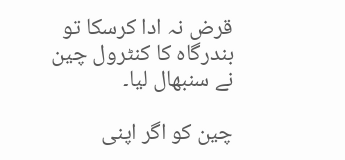قرض نہ ادا کرسکا تو بندرگاہ کا کنٹرول چین نے سنبھال لیا۔

چین کو اگر اپنی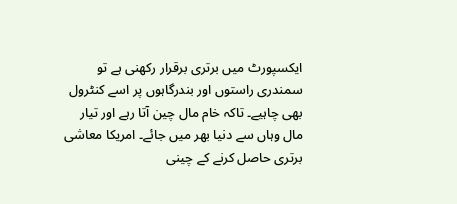ایکسپورٹ میں برتری برقرار رکھنی ہے تو سمندری راستوں اور بندرگاہوں پر اسے کنٹرول بھی چاہیے۔ تاکہ خام مال چین آتا رہے اور تیار مال وہاں سے دنیا بھر میں جائے۔ امریکا معاشی برتری حاصل کرنے کے چینی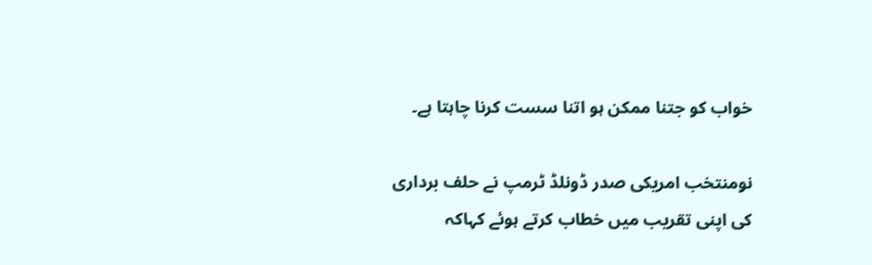خواب کو جتنا ممکن ہو اتنا سست کرنا چاہتا ہے۔

نومنتخب امریکی صدر ڈونلڈ ٹرمپ نے حلف برداری کی اپنی تقریب میں خطاب کرتے ہوئے کہاکہ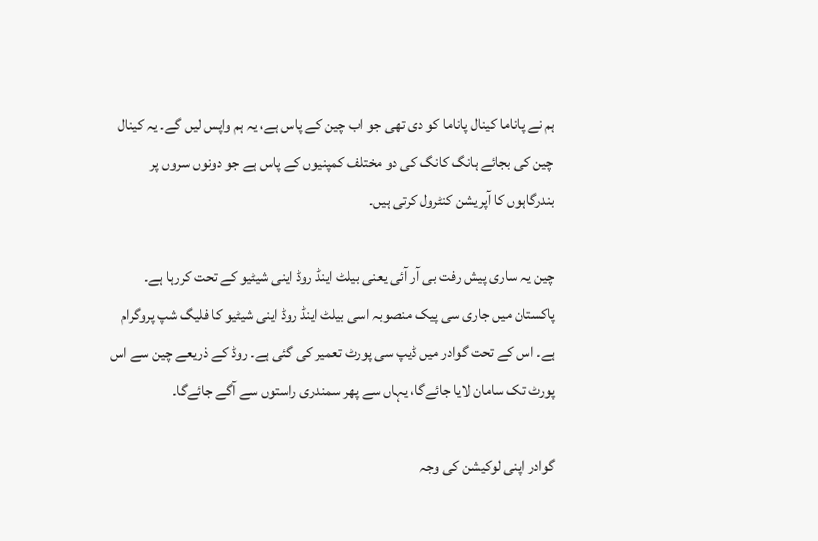ہم نے پاناما کینال پاناما کو دی تھی جو اب چین کے پاس ہے، یہ ہم واپس لیں گے۔ یہ کینال چین کی بجائے ہانگ کانگ کی دو مختلف کمپنیوں کے پاس ہے جو دونوں سروں پر بندرگاہوں کا آپریشن کنٹرول کرتی ہیں۔

چین یہ ساری پیش رفت بی آر آئی یعنی بیلٹ اینڈ روڈ اینی شیٹیو کے تحت کررہا ہے۔ پاکستان میں جاری سی پیک منصوبہ اسی بیلٹ اینڈ روڈ اینی شیٹیو کا فلیگ شپ پروگرام ہے۔ اس کے تحت گوادر میں ڈیپ سی پورٹ تعمیر کی گئی ہے۔ روڈ کے ذریعے چین سے اس پورٹ تک سامان لایا جائےگا، یہاں سے پھر سمندری راستوں سے آگے جائےگا۔

گوادر اپنی لوکیشن کی وجہ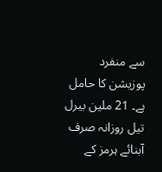سے منفرد پوزیشن کا حامل ہے۔ 21 ملین بیرل تیل روزانہ صرف آبنائے ہرمز کے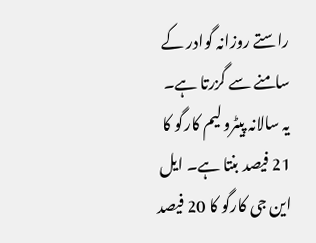راستے روزانہ گوادر کے سامنے سے گزرتا ہے۔ یہ سالانہ پیٹرولیم کارگو کا 21 فیصد بنتا ہے۔ ایل این جی کارگو کا 20 فیصد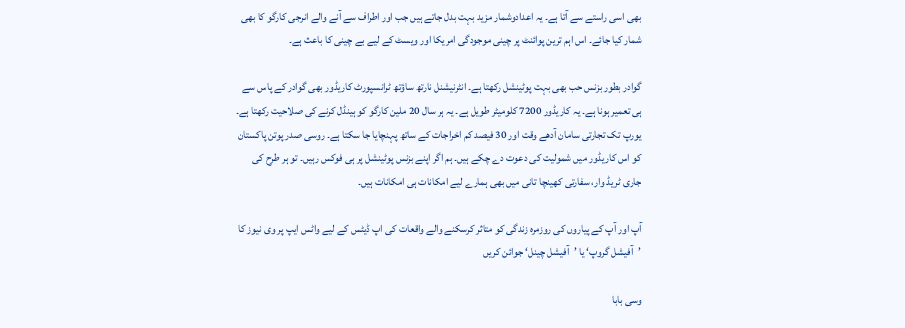بھی اسی راستے سے آتا ہے۔ یہ اعدادوشمار مزید بہت بدل جاتے ہیں جب اور اطراف سے آنے والے انرجی کارگو کا بھی شمار کیا جائے۔ اس اہم ترین پوائنٹ پر چینی موجودگی امریکا اور ویسٹ کے لیے بے چینی کا باعث ہے۔

گوادر بطور بزنس حب بھی بہت پوٹینشل رکھتا ہے۔ انٹرنیشنل نارتھ ساؤتھ ٹرانسپورٹ کاریڈور بھی گوادر کے پاس سے ہی تعمیر ہونا ہے۔ یہ کاریڈور 7200 کلومیٹر طویل ہے۔ یہ ہر سال 20 ملین کارگو کو ہینڈل کرنے کی صلاحیت رکھتا ہے۔ یورپ تک تجارتی سامان آدھے وقت اور 30 فیصد کم اخراجات کے ساتھ پہنچایا جا سکتا ہے۔ روسی صدر پوتن پاکستان کو اس کاریڈور میں شمولیت کی دعوت دے چکے ہیں۔ ہم اگر اپنے بزنس پوٹینشل پر ہی فوکس رہیں۔ تو ہر طرح کی جاری ٹریڈ وار، سفارتی کھینچا تانی میں بھی ہمارے لیے امکانات ہی امکانات ہیں۔

آپ اور آپ کے پیاروں کی روزمرہ زندگی کو متاثر کرسکنے والے واقعات کی اپ ڈیٹس کے لیے واٹس ایپ پر وی نیوز کا ’آفیشل گروپ‘ یا ’آفیشل چینل‘ جوائن کریں

وسی بابا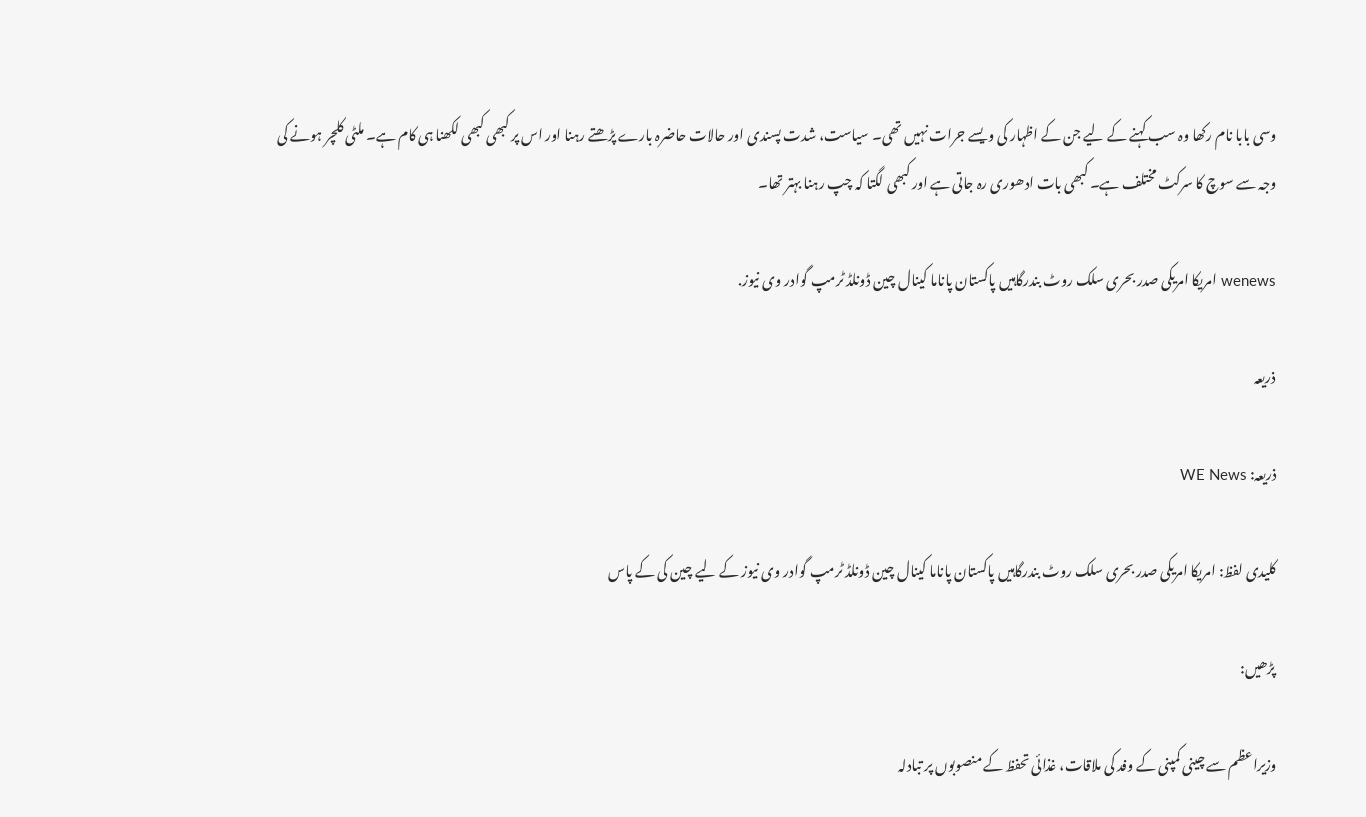وسی بابا نام رکھا وہ سب کہنے کے لیے جن کے اظہار کی ویسے جرات نہیں تھی۔ سیاست، شدت پسندی اور حالات حاضرہ بارے پڑھتے رہنا اور اس پر کبھی کبھی لکھنا ہی کام ہے۔ ملٹی کلچر ہونے کی وجہ سے سوچ کا سرکٹ مختلف ہے۔ کبھی بات ادھوری رہ جاتی ہے اور کبھی لگتا کہ چپ رہنا بہتر تھا۔

wenews امریکا امریکی صدر بحری سلک روٹ بندرگاہیں پاکستان پاناما کینال چین ڈونلڈ ٹرمپ گوادر وی نیوز.

ذریعہ

ذریعہ: WE News

کلیدی لفظ: امریکا امریکی صدر بحری سلک روٹ بندرگاہیں پاکستان پاناما کینال چین ڈونلڈ ٹرمپ گوادر وی نیوز کے لیے چین کی کے پاس

پڑھیں:

وزیراعظم سے چینی کمپنی کے وفد کی ملاقات، غذائی تحفظ کے منصوبوں پر تبادلہ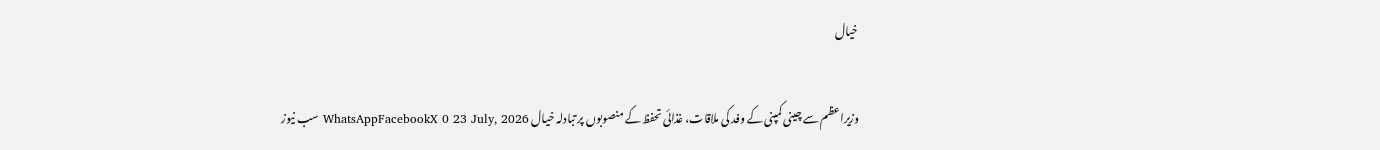خیال

وزیراعظم سے چینی کمپنی کے وفد کی ملاقات، غذائی تحفظ کے منصوبوں پر تبادلہ خیال WhatsAppFacebookX 0 23 July, 2026 سب نیوز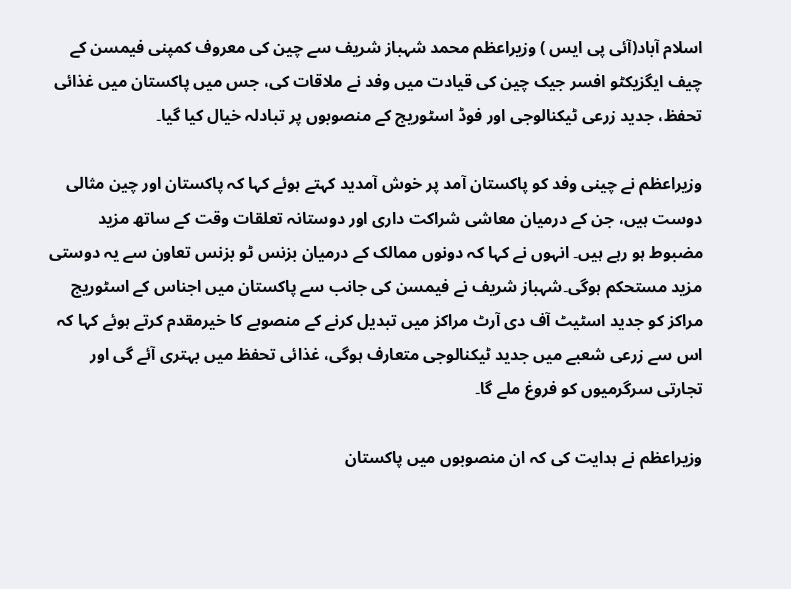اسلام آباد(آئی پی ایس ) وزیراعظم محمد شہباز شریف سے چین کی معروف کمپنی فیمسن کے چیف ایگزیکٹو افسر جیک چین کی قیادت میں وفد نے ملاقات کی، جس میں پاکستان میں غذائی تحفظ، جدید زرعی ٹیکنالوجی اور فوڈ اسٹوریج کے منصوبوں پر تبادلہ خیال کیا گیا۔

وزیراعظم نے چینی وفد کو پاکستان آمد پر خوش آمدید کہتے ہوئے کہا کہ پاکستان اور چین مثالی دوست ہیں، جن کے درمیان معاشی شراکت داری اور دوستانہ تعلقات وقت کے ساتھ مزید مضبوط ہو رہے ہیں۔ انہوں نے کہا کہ دونوں ممالک کے درمیان بزنس ٹو بزنس تعاون سے یہ دوستی مزید مستحکم ہوگی۔شہباز شریف نے فیمسن کی جانب سے پاکستان میں اجناس کے اسٹوریج مراکز کو جدید اسٹیٹ آف دی آرٹ مراکز میں تبدیل کرنے کے منصوبے کا خیرمقدم کرتے ہوئے کہا کہ اس سے زرعی شعبے میں جدید ٹیکنالوجی متعارف ہوگی، غذائی تحفظ میں بہتری آئے گی اور تجارتی سرگرمیوں کو فروغ ملے گا۔

وزیراعظم نے ہدایت کی کہ ان منصوبوں میں پاکستان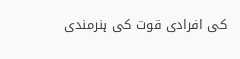کی افرادی قوت کی ہنرمندی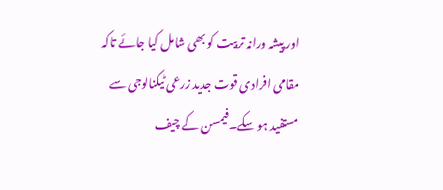اور پیشہ ورانہ تربیت کو بھی شامل کیا جائے تاکہ مقامی افرادی قوت جدید زرعی ٹیکنالوجی سے مستفید ہو سکے۔فیمسن کے چیف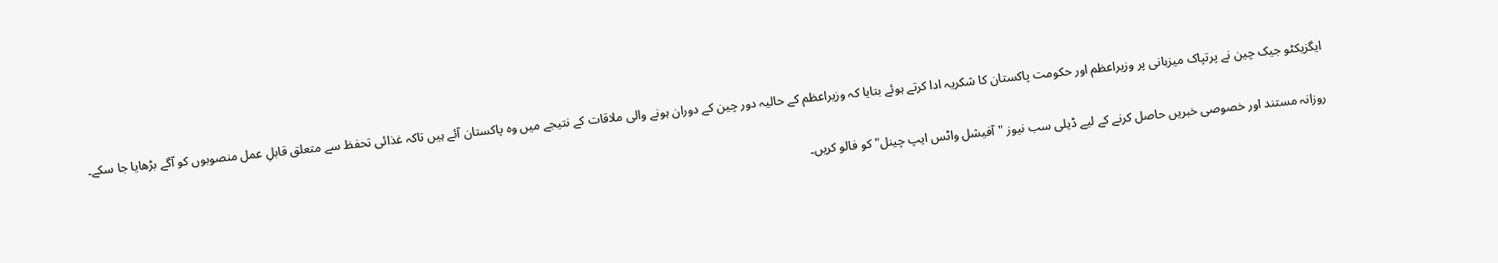ایگزیکٹو جیک چین نے پرتپاک میزبانی پر وزیراعظم اور حکومت پاکستان کا شکریہ ادا کرتے ہوئے بتایا کہ وزیراعظم کے حالیہ دور چین کے دوران ہونے والی ملاقات کے نتیجے میں وہ پاکستان آئے ہیں تاکہ غذائی تحفظ سے متعلق قابلِ عمل منصوبوں کو آگے بڑھایا جا سکے۔

روزانہ مستند اور خصوصی خبریں حاصل کرنے کے لیے ڈیلی سب نیوز "آفیشل واٹس ایپ چینل" کو فالو کریں۔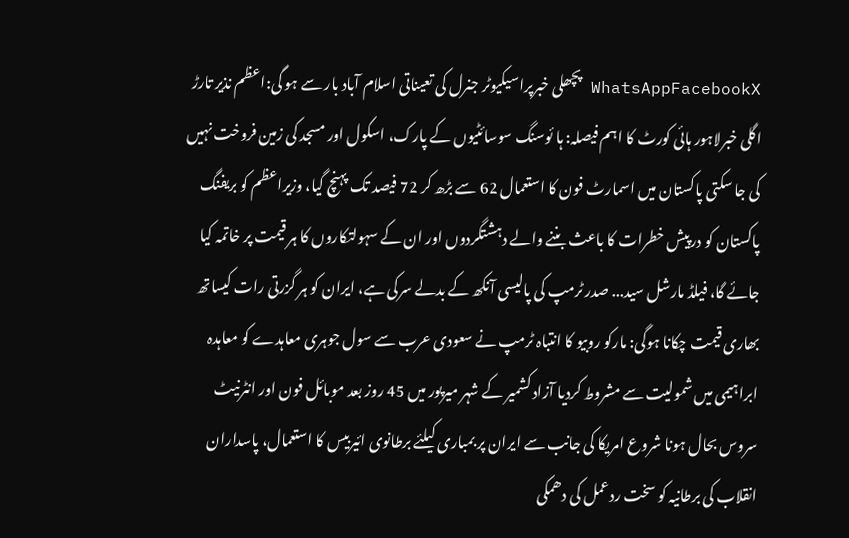WhatsAppFacebookX پچھلی خبرپراسیکیوٹر جنرل کی تعیناتی اسلام آباد بار سے ہو گی:اعظم نذیر تارڑ اگلی خبرلاہور ہائی کورٹ کا اہم فیصلہ: ہا ئوسنگ سوسائٹیوں کے پارک، اسکول اور مسجد کی زمین فروخت نہیں کی جا سکتی پاکستان میں اسمارٹ فون کا استعمال 62 سے بڑھ کر 72 فیصد تک پہنچ گیا، وزیراعظم کو بریفنگ پاکستان کو درپیش خطرات کا باعث بننے والے دہشتگردوں اور ان کے سہولتکاروں کا ہر قیمت پر خاتمہ کیا جائے گا، فیلڈ مارشل سید... صدر ٹرمپ کی پالیسی آنکھ کے بدلے سرکی ہے، ایران کو ہر گزرتی رات کیساتھ بھاری قیمت چکانا ہوگی: مارکو روبیو کا انتباہ ٹرمپ نے سعودی عرب سے سول جوہری معاہدے کو معاہدہ ابراہیمی میں شمولیت سے مشروط کردیا آزاد کشمیر کے شہر میرپور میں 45 روز بعد موبائل فون اور انٹرنیٹ سروس بحال ہونا شروع امریکا کی جانب سے ایران پر بمباری کیلئے برطانوی ائیربیس کا استعمال، پاسداران انقلاب کی برطانیہ کو سخت ردعمل کی دھمکی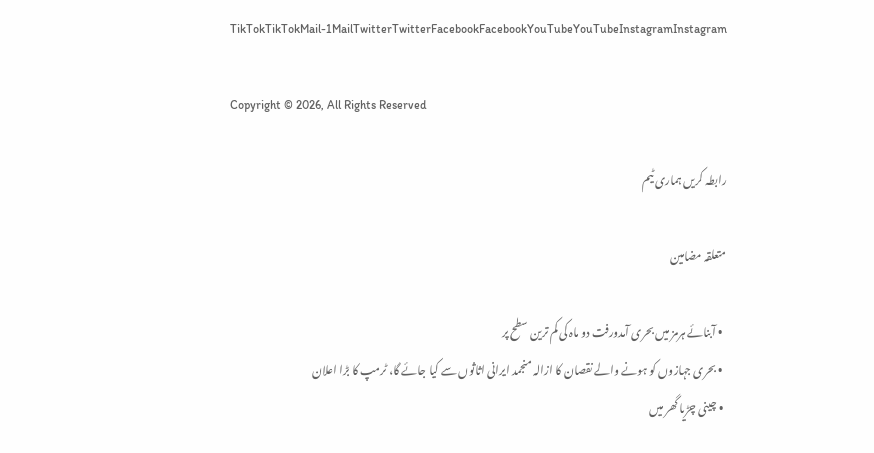TikTokTikTokMail-1MailTwitterTwitterFacebookFacebookYouTubeYouTubeInstagramInstagram

Copyright © 2026, All Rights Reserved

رابطہ کریں ہماری ٹیم

متعلقہ مضامین

  • آبنائے ہرمز میں بحری آمدورفت دو ماہ کی کم ترین سطح پر
  • بحری جہازوں کو ہونے والے نقصان کا ازالہ منجمد ایرانی اثاثوں سے کیا جائے گا، ٹرمپ کا بڑا اعلان
  • چینی چڑیا گھر میں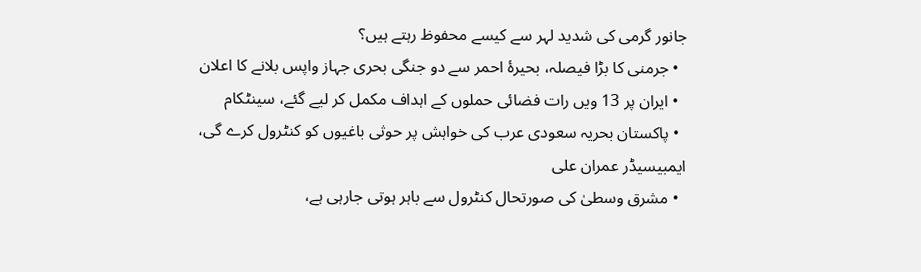جانور گرمی کی شدید لہر سے کیسے محفوظ رہتے ہیں؟
  • جرمنی کا بڑا فیصلہ، بحیرۂ احمر سے دو جنگی بحری جہاز واپس بلانے کا اعلان
  • ایران پر 13 ویں رات فضائی حملوں کے اہداف مکمل کر لیے گئے، سینٹکام
  • پاکستان بحریہ سعودی عرب کی خواہش پر حوثی باغیوں کو کنٹرول کرے گی، ایمبیسیڈر عمران علی
  • مشرق وسطیٰ کی صورتحال کنٹرول سے باہر ہوتی جارہی ہے،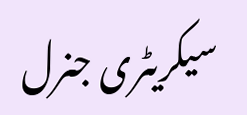سیکریٹری جنرل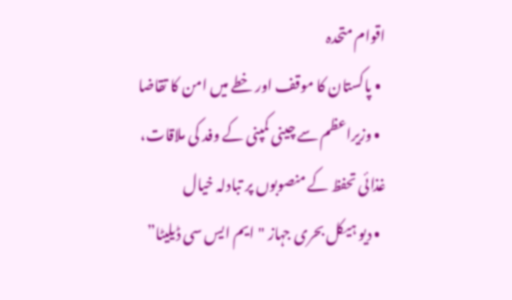اقوام متحدہ
  • پاکستان کا موقف اور خطے میں امن کا تقاضا
  • وزیراعظم سے چینی کمپنی کے وفد کی ملاقات، غذائی تحفظ کے منصوبوں پر تبادلہ خیال
  • دیو ہیکل بحری جہاز "ایم ایس سی ڈیلیٹا”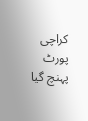کراچی پورٹ پہنچ گیا